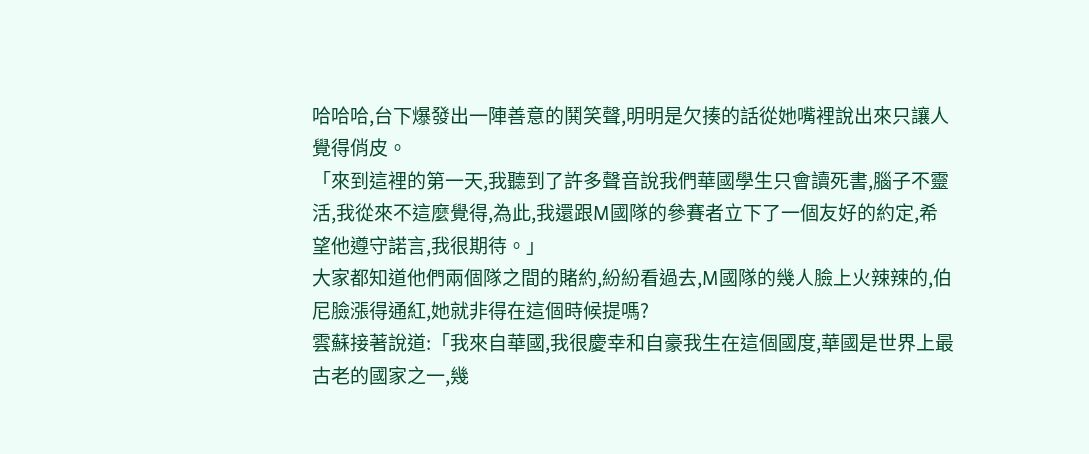哈哈哈,台下爆發出一陣善意的鬨笑聲,明明是欠揍的話從她嘴裡說出來只讓人覺得俏皮。
「來到這裡的第一天,我聽到了許多聲音說我們華國學生只會讀死書,腦子不靈活,我從來不這麼覺得,為此,我還跟M國隊的參賽者立下了一個友好的約定,希望他遵守諾言,我很期待。」
大家都知道他們兩個隊之間的賭約,紛紛看過去,M國隊的幾人臉上火辣辣的,伯尼臉漲得通紅,她就非得在這個時候提嗎?
雲蘇接著說道:「我來自華國,我很慶幸和自豪我生在這個國度,華國是世界上最古老的國家之一,幾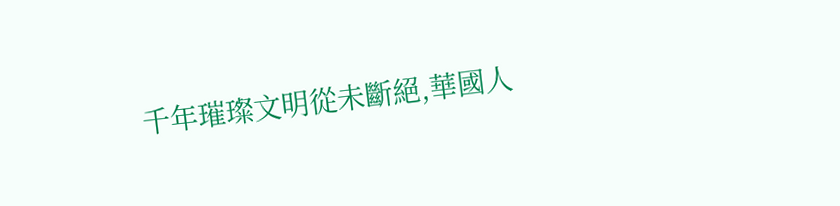千年璀璨文明從未斷絕,華國人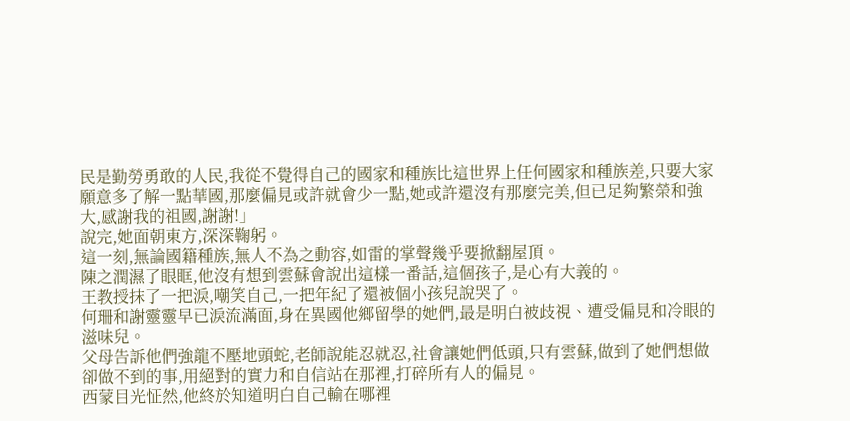民是勤勞勇敢的人民,我從不覺得自己的國家和種族比這世界上任何國家和種族差,只要大家願意多了解一點華國,那麼偏見或許就會少一點,她或許還沒有那麼完美,但已足夠繁榮和強大,感謝我的祖國,謝謝!」
說完,她面朝東方,深深鞠躬。
這一刻,無論國籍種族,無人不為之動容,如雷的掌聲幾乎要掀翻屋頂。
陳之潤濕了眼眶,他沒有想到雲蘇會說出這樣一番話,這個孩子,是心有大義的。
王教授抹了一把淚,嘲笑自己,一把年紀了還被個小孩兒說哭了。
何珊和謝靈靈早已淚流滿面,身在異國他鄉留學的她們,最是明白被歧視、遭受偏見和冷眼的滋味兒。
父母告訴他們強龍不壓地頭蛇,老師說能忍就忍,社會讓她們低頭,只有雲蘇,做到了她們想做卻做不到的事,用絕對的實力和自信站在那裡,打碎所有人的偏見。
西蒙目光怔然,他終於知道明白自己輸在哪裡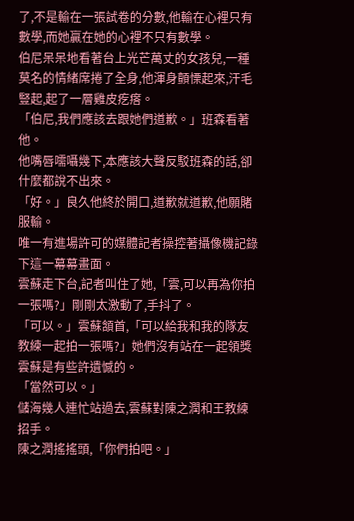了,不是輸在一張試卷的分數,他輸在心裡只有數學,而她贏在她的心裡不只有數學。
伯尼呆呆地看著台上光芒萬丈的女孩兒,一種莫名的情緒席捲了全身,他渾身顫慄起來,汗毛豎起,起了一層雞皮疙瘩。
「伯尼,我們應該去跟她們道歉。」班森看著他。
他嘴唇嚅囁幾下,本應該大聲反駁班森的話,卻什麼都說不出來。
「好。」良久他終於開口,道歉就道歉,他願賭服輸。
唯一有進場許可的媒體記者操控著攝像機記錄下這一幕幕畫面。
雲蘇走下台,記者叫住了她,「雲,可以再為你拍一張嗎?」剛剛太激動了,手抖了。
「可以。」雲蘇頷首,「可以給我和我的隊友教練一起拍一張嗎?」她們沒有站在一起領獎雲蘇是有些許遺憾的。
「當然可以。」
儲海幾人連忙站過去,雲蘇對陳之潤和王教練招手。
陳之潤搖搖頭,「你們拍吧。」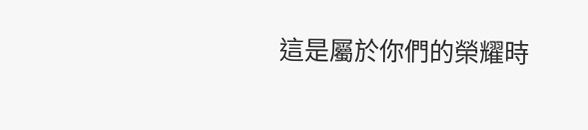這是屬於你們的榮耀時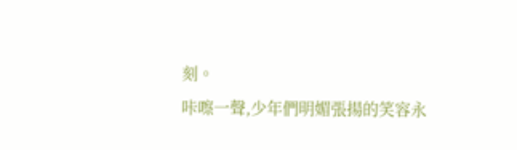刻。
咔嚓一聲,少年們明媚張揚的笑容永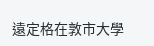遠定格在敦市大學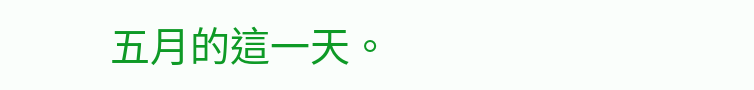五月的這一天。